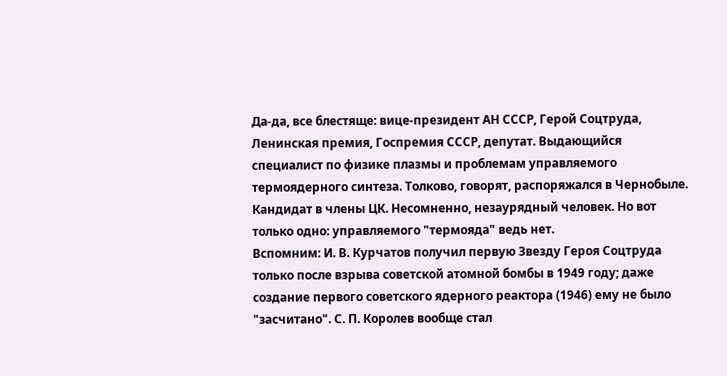Да-да, все блестяще: вице-президент АН СССР, Герой Соцтруда, Ленинская премия, Госпремия СССР, депутат. Выдающийся специалист по физике плазмы и проблемам управляемого термоядерного синтеза. Толково, говорят, распоряжался в Чернобыле. Кандидат в члены ЦК. Несомненно, незаурядный человек. Но вот только одно: управляемого "термояда" ведь нет.
Вспомним: И. В. Курчатов получил первую Звезду Героя Соцтруда только после взрыва советской атомной бомбы в 1949 году; даже создание первого советского ядерного реактора (1946) ему не было "засчитано". С. П. Королев вообще стал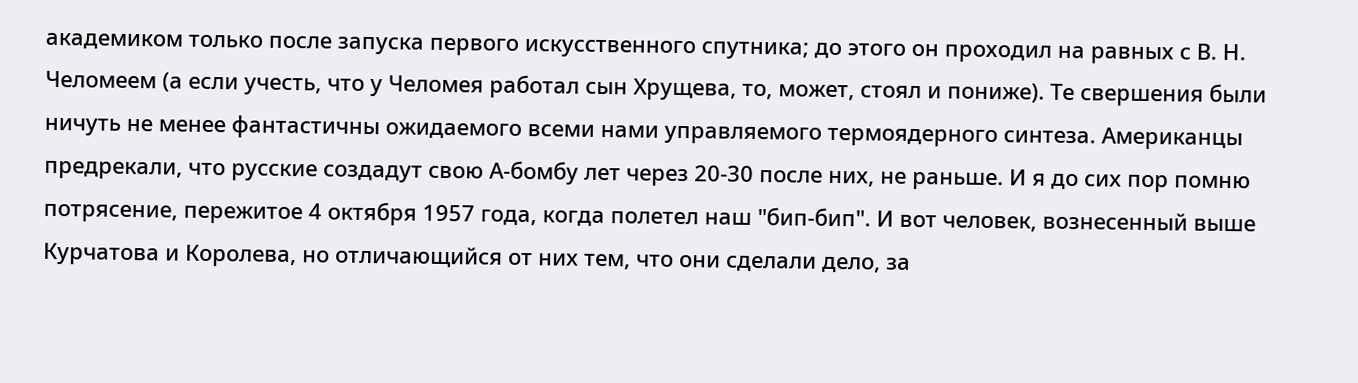академиком только после запуска первого искусственного спутника; до этого он проходил на равных с В. Н. Челомеем (а если учесть, что у Челомея работал сын Хрущева, то, может, стоял и пониже). Те свершения были ничуть не менее фантастичны ожидаемого всеми нами управляемого термоядерного синтеза. Американцы предрекали, что русские создадут свою А-бомбу лет через 20-30 после них, не раньше. И я до сих пор помню потрясение, пережитое 4 октября 1957 года, когда полетел наш "бип-бип". И вот человек, вознесенный выше Курчатова и Королева, но отличающийся от них тем, что они сделали дело, за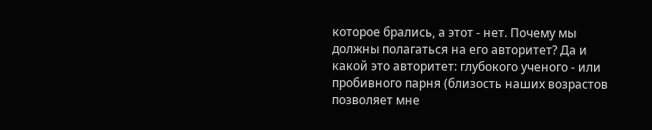которое брались, а этот - нет. Почему мы должны полагаться на его авторитет? Да и какой это авторитет: глубокого ученого - или пробивного парня (близость наших возрастов позволяет мне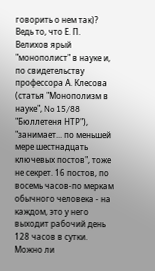говорить о нем так)? Ведь то, что Е. П. Велихов ярый "монополист" в науке и, по свидетельству профессора А. Клесова (статья "Монополизм в науке", No 15/88 "Бюллетеня НТР"), "занимает... по меньшей мере шестнадцать ключевых постов", тоже не секрет. 16 постов, по восемь часов-по меркам обычного человека - на каждом, это у него выходит рабочий день 128 часов в сутки. Можно ли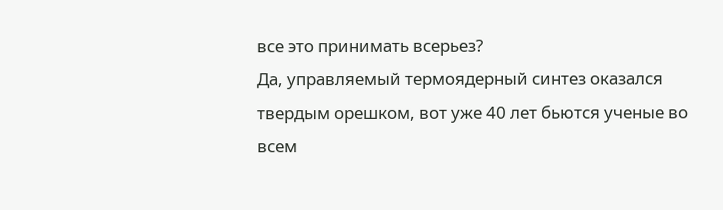все это принимать всерьез?
Да, управляемый термоядерный синтез оказался твердым орешком, вот уже 40 лет бьются ученые во всем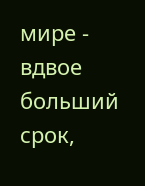мире - вдвое больший срок,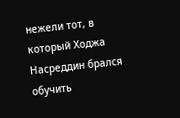нежели тот, в который Ходжа Насреддин брался обучить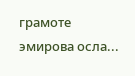грамоте эмирова осла...